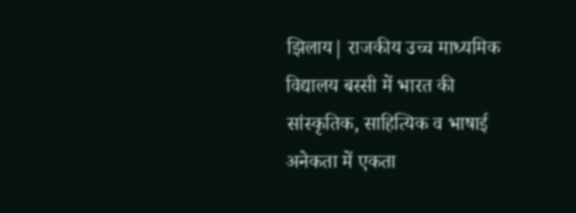झिलाय| राजकीय उच्च माध्यमिक विद्यालय बस्सी में भारत की सांस्कृतिक, साहित्यिक व भाषाई अनेकता में एकता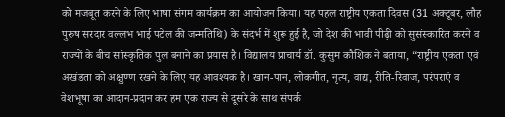को मजबूत करने के लिए भाषा संगम कार्यक्रम का आयोजन किया। यह पहल राष्ट्रीय एकता दिवस (31 अक्टूबर, लौह पुरुष सरदार वल्लभ भाई पटेल की जन्मतिथि) के संदर्भ में शुरू हुई है, जो देश की भावी पीढ़ी को सुसंस्कारित करने व राज्यों के बीच सांस्कृतिक पुल बनाने का प्रयास है। विद्यालय प्राचार्य डॉ. कुसुम कौशिक ने बताया, “राष्ट्रीय एकता एवं अखंडता को अक्षुण्ण रखने के लिए यह आवश्यक है। खान-पान, लोकगीत, नृत्य, वाद्य, रीति-रिवाज, परंपराएं व वेशभूषा का आदान-प्रदान कर हम एक राज्य से दूसरे के साथ संपर्क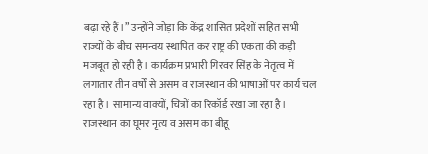बढ़ा रहे हैं।” उन्होंने जोड़ा कि केंद्र शासित प्रदेशों सहित सभी राज्यों के बीच समन्वय स्थापित कर राष्ट्र की एकता की कड़ी मजबूत हो रही है। कार्यक्रम प्रभारी गिरवर सिंह के नेतृत्व में लगातार तीन वर्षों से असम व राजस्थान की भाषाओं पर कार्य चल रहा है। सामान्य वाक्यों, चित्रों का रिकॉर्ड रखा जा रहा है। राजस्थान का घूमर नृत्य व असम का बीहू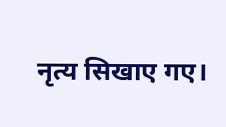नृत्य सिखाए गए।